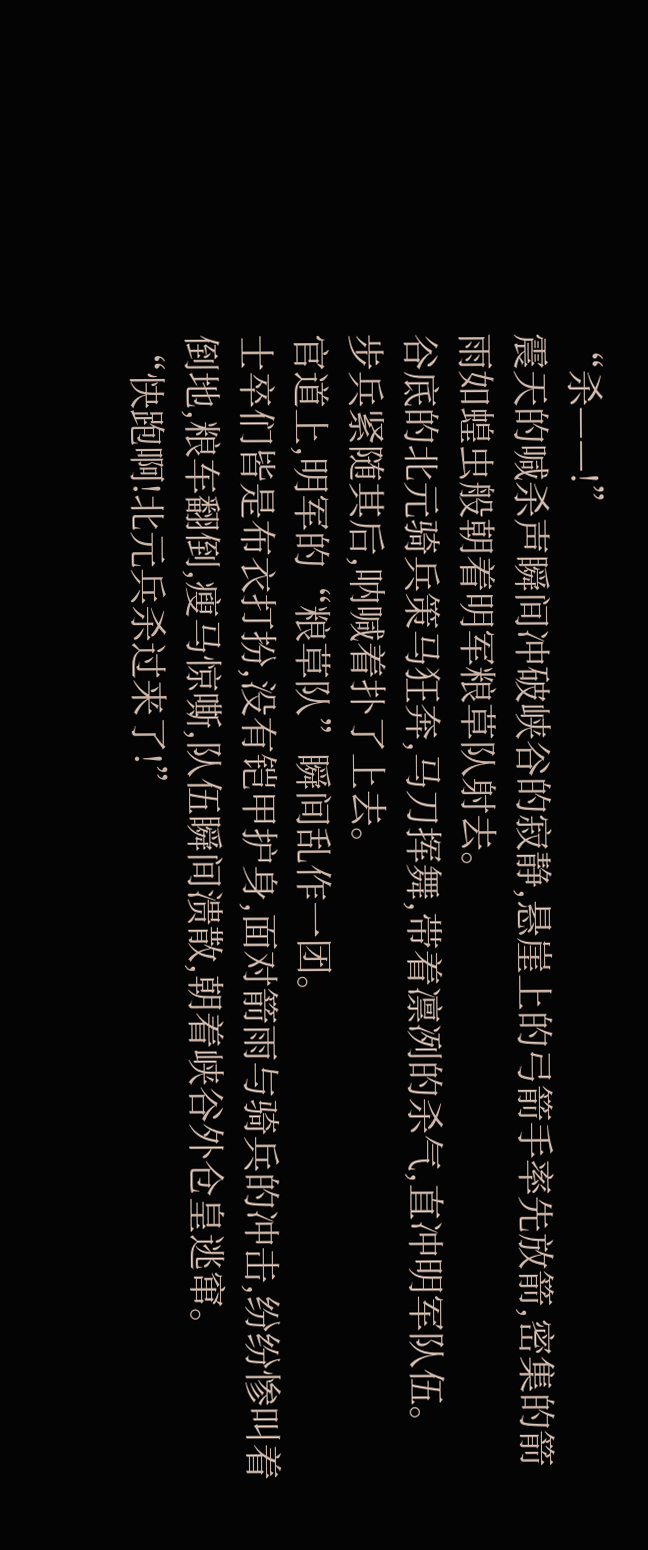“杀——!”
震天的喊杀声瞬间冲破峡谷的寂静,悬崖上的弓箭手率先放箭,密集的箭雨如蝗虫般朝着明军粮草队射去。
谷底的北元骑兵策马狂奔,马刀挥舞,带着凛冽的杀气,直冲明军队伍。
步兵紧随其后,呐喊着扑了上去。
官道上,明军的“粮草队”瞬间乱作一团。
士卒们皆是布衣打扮,没有铠甲护身,面对箭雨与骑兵的冲击,纷纷惨叫着倒地,粮车翻倒,瘦马惊嘶,队伍瞬间溃散,朝着峡谷外仓皇逃窜。
“快跑啊!北元兵杀过来了!”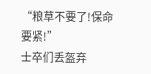“粮草不要了!保命要紧!”
士卒们丢盔弃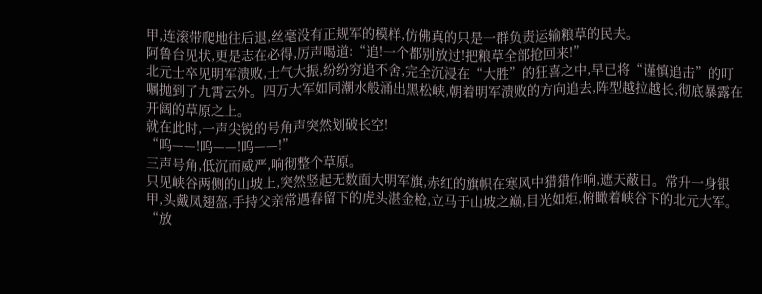甲,连滚带爬地往后退,丝毫没有正规军的模样,仿佛真的只是一群负责运输粮草的民夫。
阿鲁台见状,更是志在必得,厉声喝道:“追!一个都别放过!把粮草全部抢回来!”
北元士卒见明军溃败,士气大振,纷纷穷追不舍,完全沉浸在“大胜”的狂喜之中,早已将“谨慎追击”的叮嘱抛到了九霄云外。四万大军如同潮水般涌出黑松峡,朝着明军溃败的方向追去,阵型越拉越长,彻底暴露在开阔的草原之上。
就在此时,一声尖锐的号角声突然划破长空!
“呜——!呜——!呜——!”
三声号角,低沉而威严,响彻整个草原。
只见峡谷两侧的山坡上,突然竖起无数面大明军旗,赤红的旗帜在寒风中猎猎作响,遮天蔽日。常升一身银甲,头戴凤翅盔,手持父亲常遇春留下的虎头湛金枪,立马于山坡之巅,目光如炬,俯瞰着峡谷下的北元大军。
“放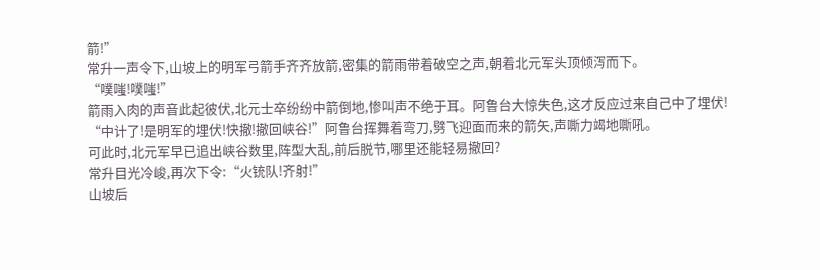箭!”
常升一声令下,山坡上的明军弓箭手齐齐放箭,密集的箭雨带着破空之声,朝着北元军头顶倾泻而下。
“噗嗤!噗嗤!”
箭雨入肉的声音此起彼伏,北元士卒纷纷中箭倒地,惨叫声不绝于耳。阿鲁台大惊失色,这才反应过来自己中了埋伏!
“中计了!是明军的埋伏!快撤!撤回峡谷!”阿鲁台挥舞着弯刀,劈飞迎面而来的箭矢,声嘶力竭地嘶吼。
可此时,北元军早已追出峡谷数里,阵型大乱,前后脱节,哪里还能轻易撤回?
常升目光冷峻,再次下令:“火铳队!齐射!”
山坡后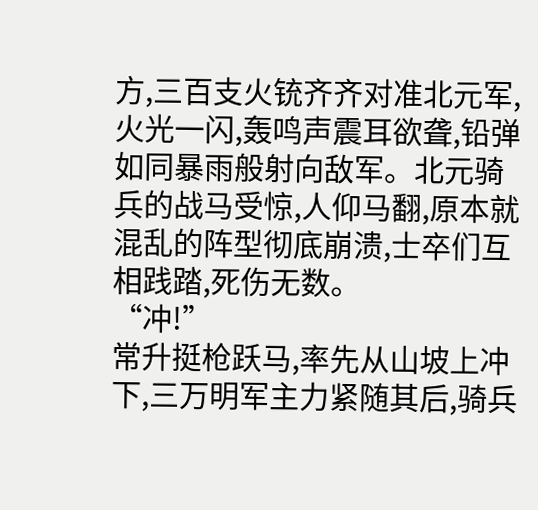方,三百支火铳齐齐对准北元军,火光一闪,轰鸣声震耳欲聋,铅弹如同暴雨般射向敌军。北元骑兵的战马受惊,人仰马翻,原本就混乱的阵型彻底崩溃,士卒们互相践踏,死伤无数。
“冲!”
常升挺枪跃马,率先从山坡上冲下,三万明军主力紧随其后,骑兵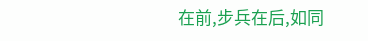在前,步兵在后,如同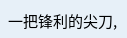一把锋利的尖刀,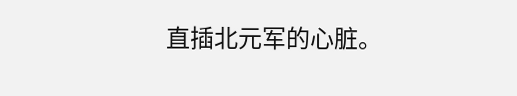直插北元军的心脏。